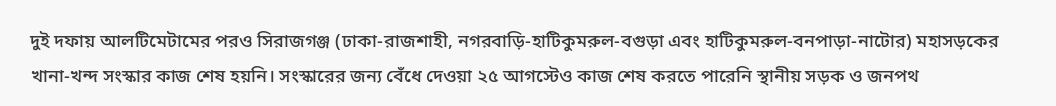দুই দফায় আলটিমেটামের পরও সিরাজগঞ্জ (ঢাকা-রাজশাহী, নগরবাড়ি-হাটিকুমরুল-বগুড়া এবং হাটিকুমরুল-বনপাড়া-নাটোর) মহাসড়কের খানা-খন্দ সংস্কার কাজ শেষ হয়নি। সংস্কারের জন্য বেঁধে দেওয়া ২৫ আগস্টেও কাজ শেষ করতে পারেনি স্থানীয় সড়ক ও জনপথ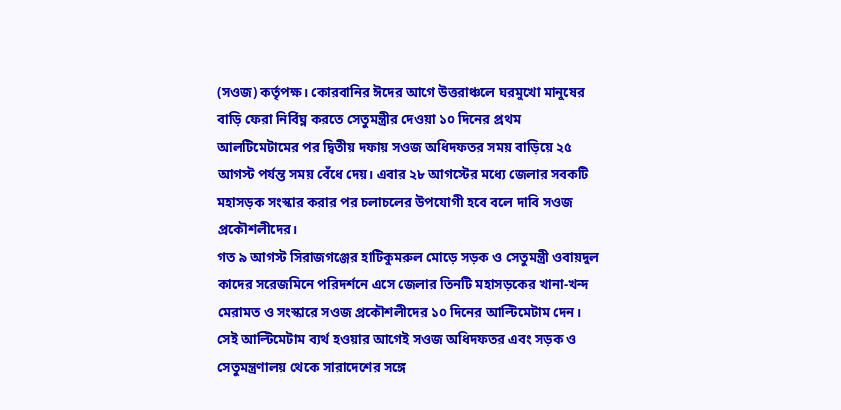(সওজ) কর্তৃপক্ষ। কোরবানির ঈদের আগে উত্তরাঞ্চলে ঘরমুখো মানুষের বাড়ি ফেরা নির্বিঘ্ন করতে সেতুমন্ত্রীর দেওয়া ১০ দিনের প্রথম আলটিমেটামের পর দ্বিতীয় দফায় সওজ অধিদফতর সময় বাড়িয়ে ২৫ আগস্ট পর্যন্ত সময় বেঁধে দেয়। এবার ২৮ আগস্টের মধ্যে জেলার সবকটি মহাসড়ক সংস্কার করার পর চলাচলের উপযোগী হবে বলে দাবি সওজ প্রকৌশলীদের।
গত ৯ আগস্ট সিরাজগঞ্জের হাটিকুমরুল মোড়ে সড়ক ও সেতুমন্ত্রী ওবায়দুল কাদের সরেজমিনে পরিদর্শনে এসে জেলার তিনটি মহাসড়কের খানা-খন্দ মেরামত ও সংস্কারে সওজ প্রকৌশলীদের ১০ দিনের আল্টিমেটাম দেন। সেই আল্টিমেটাম ব্যর্থ হওয়ার আগেই সওজ অধিদফতর এবং সড়ক ও সেতুমন্ত্রণালয় থেকে সারাদেশের সঙ্গে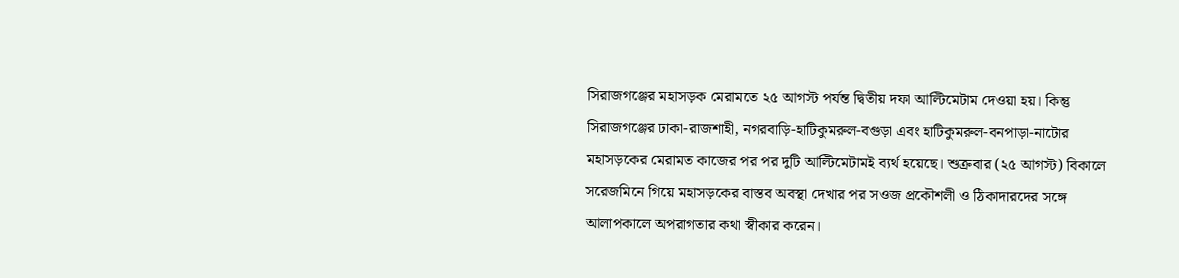সিরাজগঞ্জের মহাসড়ক মেরামতে ২৫ আগস্ট পর্যন্ত দ্বিতীয় দফা আল্টিমেটাম দেওয়া হয়। কিন্তু সিরাজগঞ্জের ঢাকা-রাজশাহী, নগরবাড়ি-হাটিকুমরুল-বগুড়া এবং হাটিকুমরুল-বনপাড়া-নাটোর মহাসড়কের মেরামত কাজের পর পর দুটি আল্টিমেটামই ব্যর্থ হয়েছে। শুক্রবার (২৫ আগস্ট) বিকালে সরেজমিনে গিয়ে মহাসড়কের বাস্তব অবস্থা দেখার পর সওজ প্রকৌশলী ও ঠিকাদারদের সঙ্গে আলাপকালে অপরাগতার কথা স্বীকার করেন।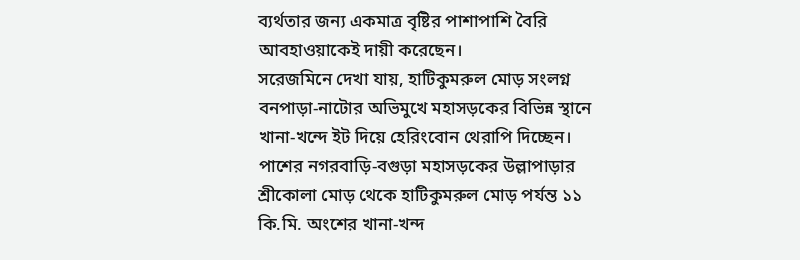ব্যর্থতার জন্য একমাত্র বৃষ্টির পাশাপাশি বৈরি আবহাওয়াকেই দায়ী করেছেন।
সরেজমিনে দেখা যায়, হাটিকুমরুল মোড় সংলগ্ন বনপাড়া-নাটোর অভিমুখে মহাসড়কের বিভিন্ন স্থানে খানা-খন্দে ইট দিয়ে হেরিংবোন থেরাপি দিচ্ছেন। পাশের নগরবাড়ি-বগুড়া মহাসড়কের উল্লাপাড়ার শ্রীকোলা মোড় থেকে হাটিকুমরুল মোড় পর্যন্ত ১১ কি.মি. অংশের খানা-খন্দ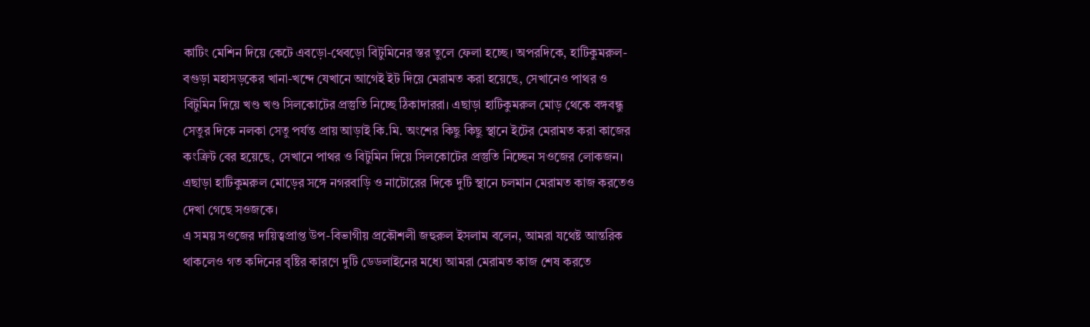কাটিং মেশিন দিয়ে কেটে এবড়ো-থেবড়ো বিটুমিনের স্তর তুলে ফেলা হচ্ছে। অপরদিকে, হাটিকুমরুল-বগুড়া মহাসড়কের খানা-খন্দে যেখানে আগেই ইট দিয়ে মেরামত করা হয়েছে, সেখানেও পাথর ও বিটুমিন দিয়ে খণ্ড খণ্ড সিলকোটের প্রস্তুতি নিচ্ছে ঠিকাদাররা। এছাড়া হাটিকুমরুল মোড় থেকে বঙ্গবন্ধু সেতুর দিকে নলকা সেতু পর্যন্ত প্রায় আড়াই কি.মি. অংশের কিছু কিছু স্থানে ইটের মেরামত করা কাজের কংক্রিট বের হয়েছে, সেখানে পাথর ও বিটুমিন দিয়ে সিলকোটের প্রস্তুতি নিচ্ছেন সওজের লোকজন। এছাড়া হাটিকুমরুল মোড়ের সঙ্গে নগরবাড়ি ও নাটোরের দিকে দুটি স্থানে চলমান মেরামত কাজ করতেও দেখা গেছে সওজকে।
এ সময় সওজের দায়িত্বপ্রাপ্ত উপ-বিভাগীয় প্রকৌশলী জহুরুল ইসলাম বলেন, আমরা যথেষ্ট আন্তরিক থাকলেও গত কদিনের বৃষ্টির কারণে দুটি ডেডলাইনের মধ্যে আমরা মেরামত কাজ শেষ করতে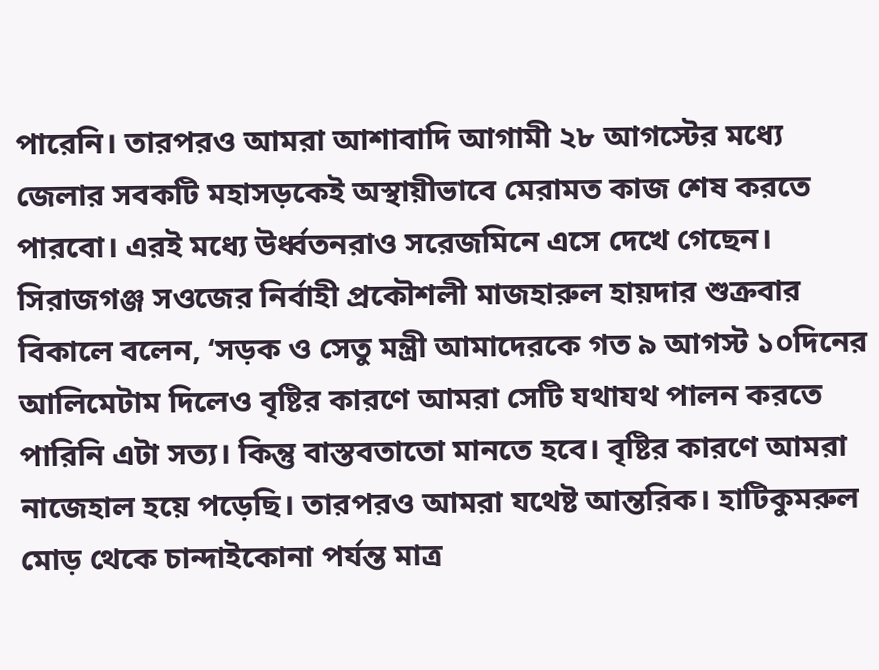পারেনি। তারপরও আমরা আশাবাদি আগামী ২৮ আগস্টের মধ্যে জেলার সবকটি মহাসড়কেই অস্থায়ীভাবে মেরামত কাজ শেষ করতে পারবো। এরই মধ্যে উর্ধ্বতনরাও সরেজমিনে এসে দেখে গেছেন।
সিরাজগঞ্জ সওজের নির্বাহী প্রকৌশলী মাজহারুল হায়দার শুক্রবার বিকালে বলেন, ‘সড়ক ও সেতু মন্ত্রী আমাদেরকে গত ৯ আগস্ট ১০দিনের আলিমেটাম দিলেও বৃষ্টির কারণে আমরা সেটি যথাযথ পালন করতে পারিনি এটা সত্য। কিন্তু বাস্তবতাতো মানতে হবে। বৃষ্টির কারণে আমরা নাজেহাল হয়ে পড়েছি। তারপরও আমরা যথেষ্ট আন্তরিক। হাটিকুমরুল মোড় থেকে চান্দাইকোনা পর্যন্ত মাত্র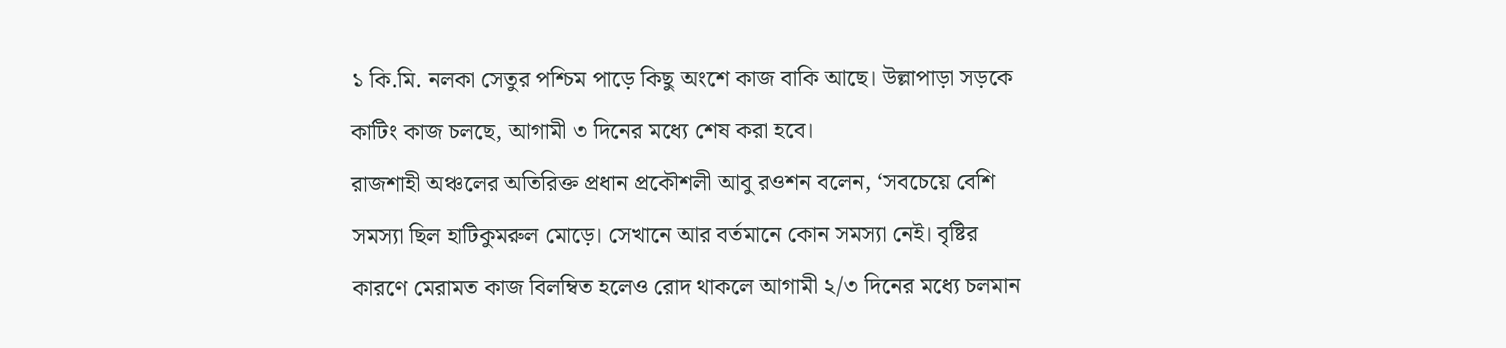১ কি.মি. নলকা সেতুর পশ্চিম পাড়ে কিছু অংশে কাজ বাকি আছে। উল্লাপাড়া সড়কে কাটিং কাজ চলছে, আগামী ৩ দিনের মধ্যে শেষ করা হবে।
রাজশাহী অঞ্চলের অতিরিক্ত প্রধান প্রকৌশলী আবু রওশন বলেন, ‘সবচেয়ে বেশি সমস্যা ছিল হাটিকুমরুল মোড়ে। সেখানে আর বর্তমানে কোন সমস্যা নেই। বৃষ্টির কারণে মেরামত কাজ বিলম্বিত হলেও রোদ থাকলে আগামী ২/৩ দিনের মধ্যে চলমান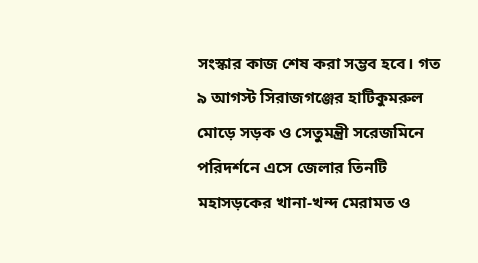সংস্কার কাজ শেষ করা সম্ভব হবে। গত ৯ আগস্ট সিরাজগঞ্জের হাটিকুমরুল মোড়ে সড়ক ও সেতুমন্ত্রী সরেজমিনে পরিদর্শনে এসে জেলার তিনটি মহাসড়কের খানা-খন্দ মেরামত ও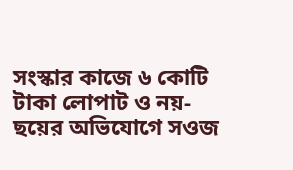সংস্কার কাজে ৬ কোটি টাকা লোপাট ও নয়-ছয়ের অভিযোগে সওজ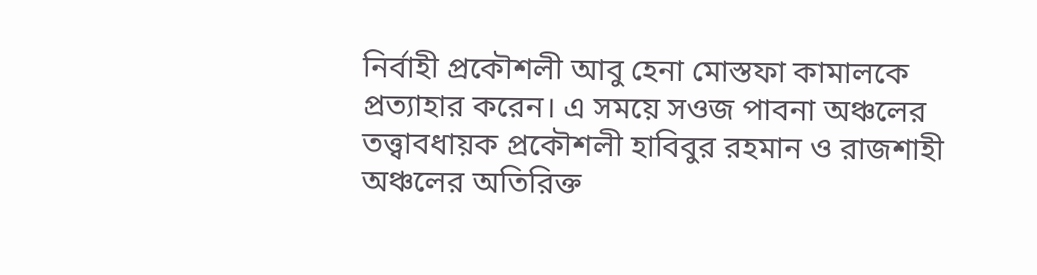নির্বাহী প্রকৌশলী আবু হেনা মোস্তফা কামালকে প্রত্যাহার করেন। এ সময়ে সওজ পাবনা অঞ্চলের তত্ত্বাবধায়ক প্রকৌশলী হাবিবুর রহমান ও রাজশাহী অঞ্চলের অতিরিক্ত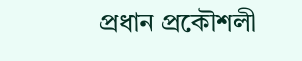প্রধান প্রকৌশলী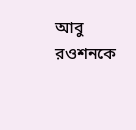আবু রওশনকে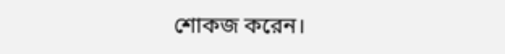শোকজ করেন।